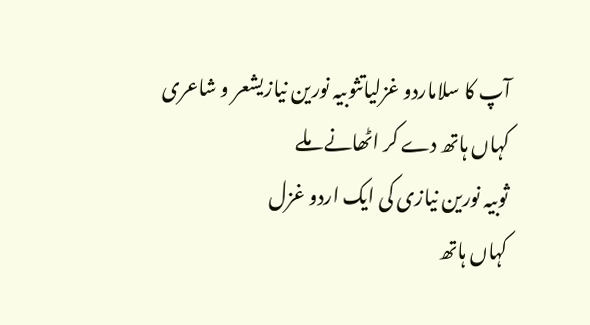آپ کا سلاماردو غزلیاتثوبیہ نورین نیازیشعر و شاعری
کہاں ہاتھ دے کر اٹھانے ملے
ثوبیہ نورین نیازی کی ایک اردو غزل
کہاں ہاتھ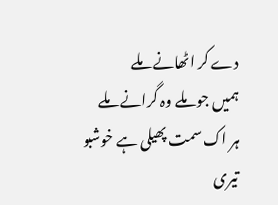دے کر اٹھانے ملے
ہمیں جو ملے وہ گرانے ملے
ہر اک سمت پھیلی ہے خوشبو تیری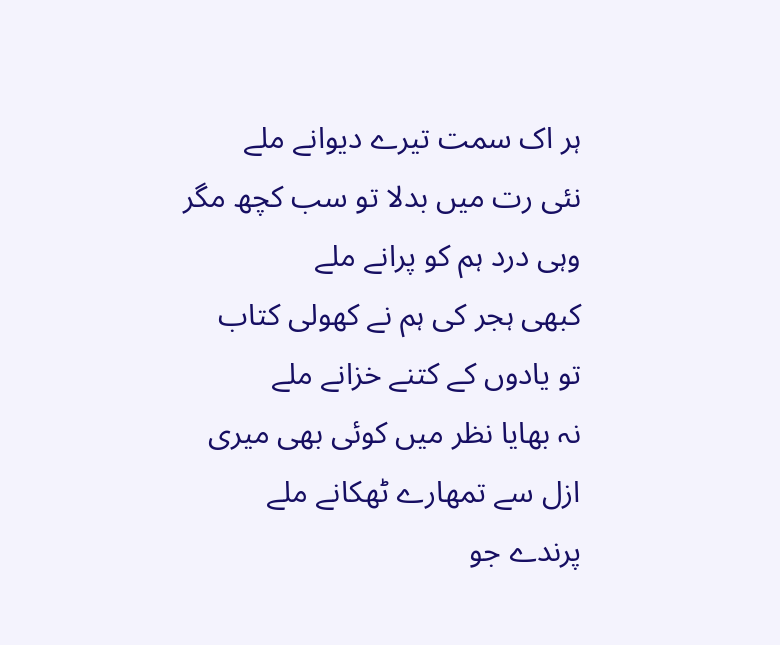ہر اک سمت تیرے دیوانے ملے
نئی رت میں بدلا تو سب کچھ مگر
وہی درد ہم کو پرانے ملے
کبھی ہجر کی ہم نے کھولی کتاب
تو یادوں کے کتنے خزانے ملے
نہ بھایا نظر میں کوئی بھی میری
ازل سے تمھارے ٹھکانے ملے
پرندے جو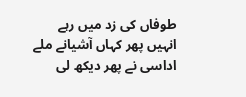طوفاں کی زد میں رہے
انہیں پھر کہاں آشیانے ملے
اداسی نے پھر دیکھ لی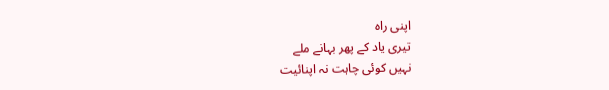اپنی راہ
تیری یاد کے پھر بہانے ملے
نہیں کوئی چاہت نہ اپنائیت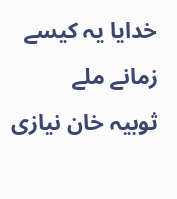خدایا یہ کیسے زمانے ملے
ثوبیہ خان نیازی